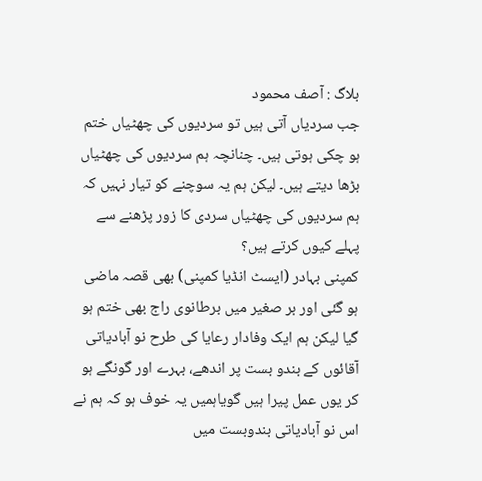بلاگ : آصف محمود
جب سردیاں آتی ہیں تو سردیوں کی چھٹیاں ختم ہو چکی ہوتی ہیں۔ چنانچہ ہم سردیوں کی چھٹیاں بڑھا دیتے ہیں۔ لیکن ہم یہ سوچنے کو تیار نہیں کہ ہم سردیوں کی چھٹیاں سردی کا زور پڑھنے سے پہلے کیوں کرتے ہیں؟
کمپنی بہادر (ایسٹ انڈیا کمپنی) بھی قصہ ماضی ہو گئی اور بر صغیر میں برطانوی راج بھی ختم ہو گیا لیکن ہم ایک وفادار رعایا کی طرح نو آبادیاتی آقائوں کے بندو بست پر اندھے، بہرے اور گونگے ہو کر یوں عمل پیرا ہیں گویاہمیں یہ خوف ہو کہ ہم نے اس نو آبادیاتی بندوبست میں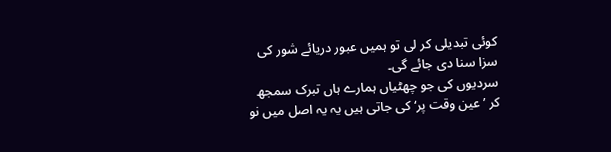کوئی تبدیلی کر لی تو ہمیں عبور دریائے شور کی سزا سنا دی جائے گی۔
سردیوں کی جو چھٹیاں ہمارے ہاں تبرک سمجھ کر ’ عین وقت پر‘ کی جاتی ہیں یہ یہ اصل میں نو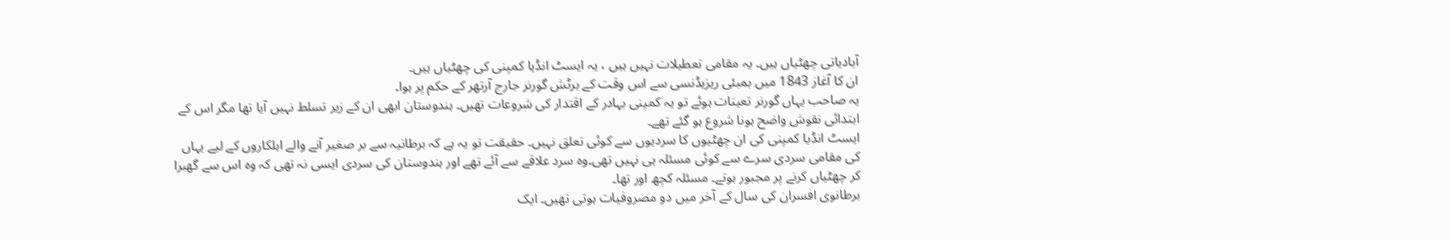آبادیاتی چھٹیاں ہیں۔ یہ مقامی تعطیلات نہیں ہیں ، یہ ایسٹ انڈیا کمپنی کی چھٹیاں ہیں۔
ان کا آغاز 1843 میں بمبئی ریزیڈنسی سے اس وقت کے برٹش گورنر جارج آرتھر کے حکم پر ہوا۔
یہ صاحب یہاں گورنر تعینات ہوئے تو یہ کمپنی بہادر کے اقتدار کی شروعات تھیں۔ ہندوستان ابھی ان کے زیر تسلط نہیں آیا تھا مگر اس کے ابتدائی نقوش واضح ہونا شروع ہو گئے تھے۔
ایسٹ انڈیا کمپنی کی ان چھٹیوں کا سردیوں سے کوئی تعلق نہیں۔ حقیقت تو یہ ہے کہ برطانیہ سے بر صغیر آنے والے اہلکاروں کے لیے یہاں کی مقامی سردی سرے سے کوئی مسئلہ ہی نہیں تھی۔وہ سرد علاقے سے آئے تھے اور ہندوستان کی سردی ایسی نہ تھی کہ وہ اس سے گھبرا کر چھٹیاں کرنے پر مجبور ہوتے۔ مسئلہ کچھ اور تھا۔
برطانوی افسران کی سال کے آخر میں دو مصروفیات ہوتی تھیں۔ ایک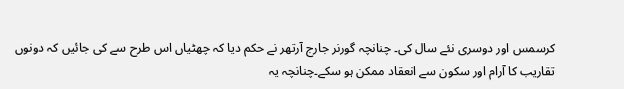کرسمس اور دوسری نئے سال کی۔ چنانچہ گورنر جارج آرتھر نے حکم دیا کہ چھٹیاں اس طرح سے کی جائیں کہ دونوں تقاریب کا آرام اور سکون سے انعقاد ممکن ہو سکے۔چنانچہ یہ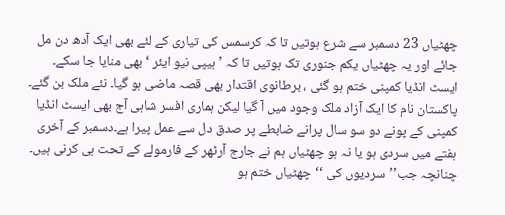چھٹیاں 23 دسمبر سے شرع ہوتیں تا کہ کرسمس کی تیاری کے لئے بھی ایک آدھ دن مل جائے اور یہ چھٹیاں یکم جنوری تک ہوتیں تا کہ ’ ہیپی نیو ایئر ‘ بھی منایا جا سکے۔
ایسٹ انڈیا کمپنی ختم ہو گئی ، برطانوی اقتدار بھی قصہ ماضی ہو گیا۔ نئے ملک بن گئے۔ پاکستان نام کا ایک آزاد ملک وجود میں آ گیا لیکن ہماری افسر شاہی آج بھی ایسٹ انڈیا کمپنی کے پونے دو سو سال پرانے ضابطے پر صدق دل سے عمل پیرا ہے۔دسمبر کے آخری ہفتے میں سردی ہو یا نہ ہو چھٹیاں ہم نے جارج آرٹھر کے فارمولے کے تحت ہی کرنی ہیں۔
چنانچہ جب’’سردیوں کی ‘‘چھٹیاں ختم ہو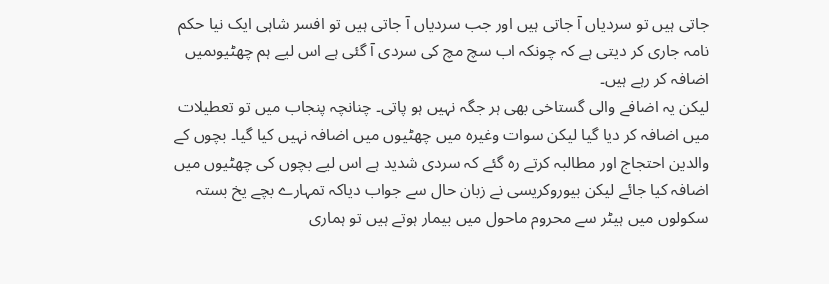جاتی ہیں تو سردیاں آ جاتی ہیں اور جب سردیاں آ جاتی ہیں تو افسر شاہی ایک نیا حکم نامہ جاری کر دیتی ہے کہ چونکہ اب سچ مچ کی سردی آ گئی ہے اس لیے ہم چھٹیوںمیں اضافہ کر رہے ہیں۔
لیکن یہ اضافے والی گستاخی بھی ہر جگہ نہیں ہو پاتی۔ چنانچہ پنجاب میں تو تعطیلات میں اضافہ کر دیا گیا لیکن سوات وغیرہ میں چھٹیوں میں اضافہ نہیں کیا گیا۔ بچوں کے والدین احتجاج اور مطالبہ کرتے رہ گئے کہ سردی شدید ہے اس لیے بچوں کی چھٹیوں میں اضافہ کیا جائے لیکن بیوروکریسی نے زبان حال سے جواب دیاکہ تمہارے بچے یخ بستہ سکولوں میں ہیٹر سے محروم ماحول میں بیمار ہوتے ہیں تو ہماری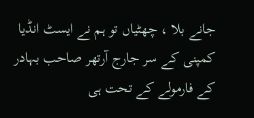جانے بلا ، چھٹیاں تو ہم نے ایسٹ انڈیا کمپنی کے سر جارج آرتھر صاحب بہادر کے فارمولے کے تحت ہی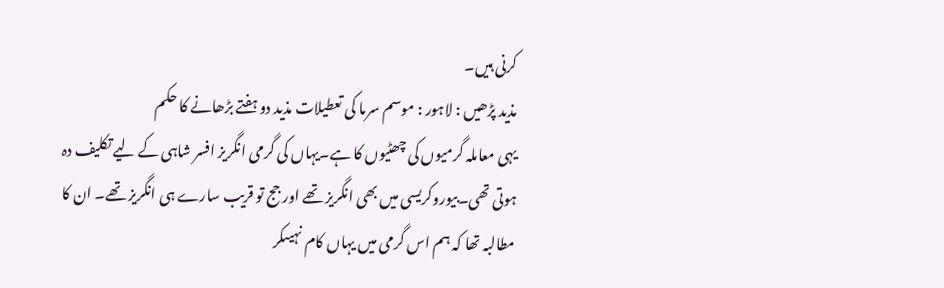کرنی ہیں۔
مذید پڑھیں : لاہور : موسم سرما کی تعطیلات مذید دو ہفتے بڑھانے کا حکم
یہی معاملہ گرمیوں کی چھٹیوں کا ہے۔یہاں کی گرمی انگریز افسر شاہی کے لیے تکلیف دہ ہوتی تھی۔بیوروکریسی میں بھی انگریز تھے اور جج تو قریب سارے ہی انگریز تھے۔ ان کا مطالبہ تھا کہ ہم اس گرمی میں یہاں کام نہیںکر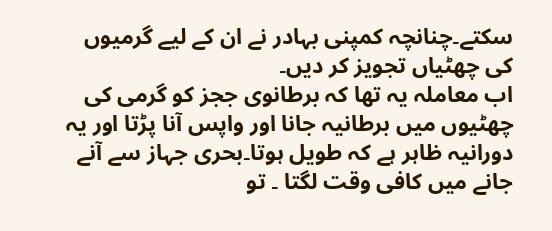سکتے۔چنانچہ کمپنی بہادر نے ان کے لیے گرمیوں کی چھٹیاں تجویز کر دیں۔
اب معاملہ یہ تھا کہ برطانوی ججز کو گرمی کی چھٹیوں میں برطانیہ جانا اور واپس آنا پڑتا اور یہ دورانیہ ظاہر ہے کہ طویل ہوتا۔بحری جہاز سے آنے جانے میں کافی وقت لگتا ۔ تو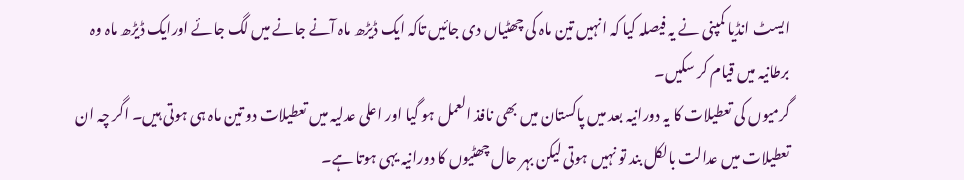ایسٹ انڈیا کمپنی نے یہ فیصلہ کیا کہ انہیں تین ماہ کی چھٹیاں دی جائیں تاکہ ایک ڈیڑھ ماہ آنے جانے میں لگ جائے اورایک ڈیڑھ ماہ وہ برطانیہ میں قیام کر سکیں۔
گرمیوں کی تعطیلات کا یہ دورانیہ بعد میں پاکستان میں بھی نافذ العمل ہو گیا اور اعلی عدلیہ میں تعطیلات دو تین ماہ ہی ہوتی ہیں۔ اگر چہ ان تعطیلات میں عدالت بالکل بند تو نہیں ہوتی لیکن بہر حال چھٹیوں کا دورانیہ یہی ہوتا ہے۔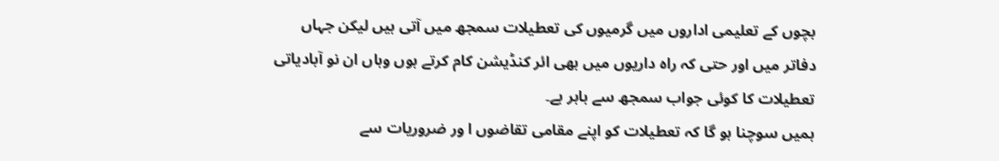بچوں کے تعلیمی اداروں میں گرمیوں کی تعطیلات سمجھ میں آتی ہیں لیکن جہاں دفاتر میں اور حتی کہ راہ داریوں میں بھی ائر کنڈیشن کام کرتے ہوں وہاں ان نو آبادیاتی تعطیلات کا کوئی جواب سمجھ سے باہر ہے۔
ہمیں سوچنا ہو گا کہ تعطیلات کو اپنے مقامی تقاضوں ا ور ضروریات سے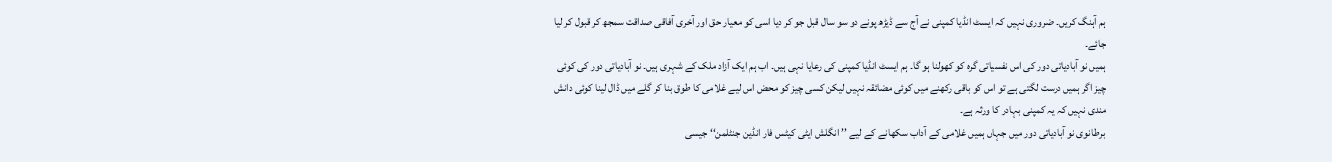ہم آہنگ کریں۔ ضروری نہیں کہ ایسٹ انڈیا کمپنی نے آج سے ڈیڑھ پونے دو سو سال قبل جو کر دیا اسی کو معیار حق اور آخری آفاقی صداقت سمجھ کر قبول کر لیا جائے۔
ہمیں نو آبادیاتی دور کی اس نفسیاتی گرہ کو کھولنا ہو گا۔ ہم ایسٹ انڈیا کمپنی کی رعایا نہی ہیں۔ اب ہم ایک آزاد ملک کے شہری ہیں۔ نو آبادیاتی دور کی کوئی چیز اگر ہمیں درست لگتی ہے تو اس کو باقی رکھنے میں کوئی مضائقہ نہیں لیکن کسی چیز کو محض اس لیے غلامی کا طوق بنا کر گلے میں ڈال لینا کوئی دانش مندی نہیں کہ یہ کمپنی بہادر کا ورثہ ہے۔
برطانوی نو آبادیاتی دور میں جہاں ہمیں غلامی کے آداب سکھانے کے لیے ’’ انگلش ایٹی کیٹس فار انڈین جنٹلمن‘‘ جیسی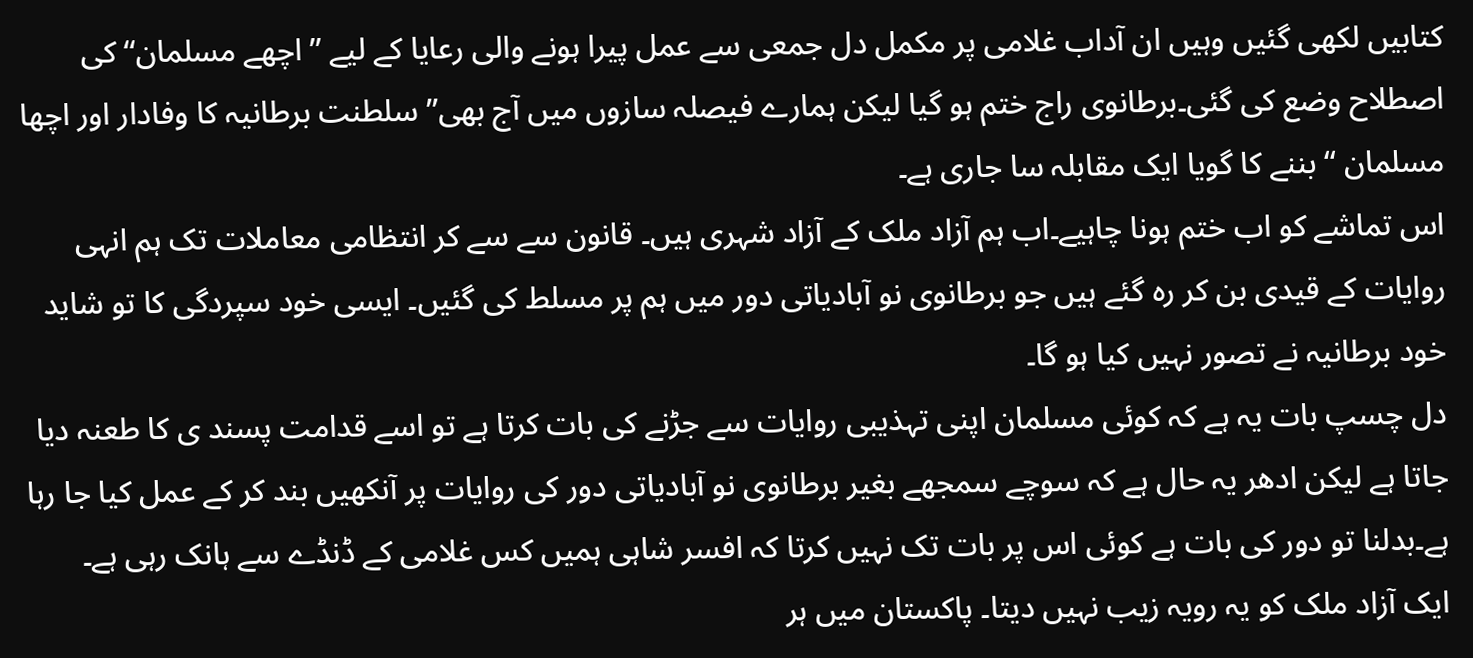کتابیں لکھی گئیں وہیں ان آداب غلامی پر مکمل دل جمعی سے عمل پیرا ہونے والی رعایا کے لیے ’’ اچھے مسلمان‘‘ کی اصطلاح وضع کی گئی۔برطانوی راج ختم ہو گیا لیکن ہمارے فیصلہ سازوں میں آج بھی’’ سلطنت برطانیہ کا وفادار اور اچھا مسلمان ‘‘ بننے کا گویا ایک مقابلہ سا جاری ہے۔
اس تماشے کو اب ختم ہونا چاہیے۔اب ہم آزاد ملک کے آزاد شہری ہیں۔ قانون سے سے کر انتظامی معاملات تک ہم انہی روایات کے قیدی بن کر رہ گئے ہیں جو برطانوی نو آبادیاتی دور میں ہم پر مسلط کی گئیں۔ ایسی خود سپردگی کا تو شاید خود برطانیہ نے تصور نہیں کیا ہو گا۔
دل چسپ بات یہ ہے کہ کوئی مسلمان اپنی تہذیبی روایات سے جڑنے کی بات کرتا ہے تو اسے قدامت پسند ی کا طعنہ دیا جاتا ہے لیکن ادھر یہ حال ہے کہ سوچے سمجھے بغیر برطانوی نو آبادیاتی دور کی روایات پر آنکھیں بند کر کے عمل کیا جا رہا ہے۔بدلنا تو دور کی بات ہے کوئی اس پر بات تک نہیں کرتا کہ افسر شاہی ہمیں کس غلامی کے ڈنڈے سے ہانک رہی ہے۔
ایک آزاد ملک کو یہ رویہ زیب نہیں دیتا۔ پاکستان میں ہر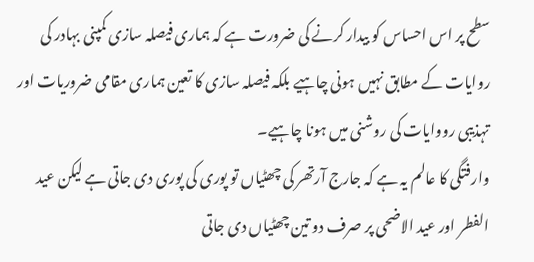سطح پر اس احساس کو بیدار کرنے کی ضرورت ہے کہ ہماری فیصلہ سازی کمپنی بہادر کی روایات کے مطابق نہیں ہونی چاہیے بلکہ فیصلہ سازی کا تعین ہماری مقامی ضروریات اور تہذیبی رووایات کی روشنی میں ہونا چاہیے۔
وارفتگی کا عالم یہ ہے کہ جارج آرتھر کی چھٹیاں تو پوری کی پوری دی جاتی ہے لیکن عید الفطر اور عید الاضحی پر صرف دو تین چھٹیاں دی جاتی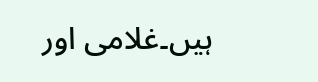ہیں۔غلامی اور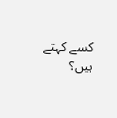کسے کہتے ہیں؟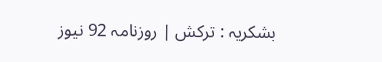بشکریہ : ترکش | روزنامہ 92 نیوز